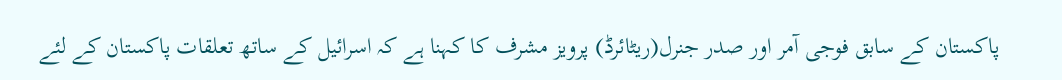پاکستان کے سابق فوجی آمر اور صدر جنرل(ریٹائرڈ) پرویز مشرف کا کہنا ہے کہ اسرائیل کے ساتھ تعلقات پاکستان کے لئے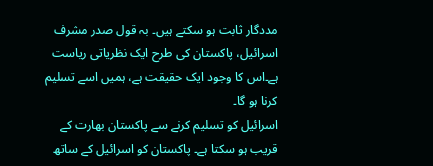مددگار ثابت ہو سکتے ہیں۔ بہ قول صدر مشرف اسرائیل، پاکستان کی طرح ایک نظریاتی ریاست ہے۔اس کا وجود ایک حقیقت ہے، ہمیں اسے تسلیم کرنا ہو گا۔
اسرائیل کو تسلیم کرنے سے پاکستان بھارت کے قریب ہو سکتا ہے۔ پاکستان کو اسرائیل کے ساتھ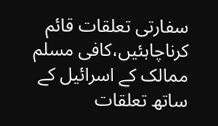سفارتی تعلقات قائم کرناچاہئیں،کافی مسلم ممالک کے اسرائیل کے ساتھ تعلقات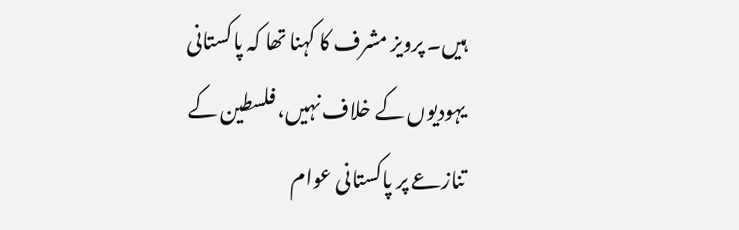ہیں۔ پرویز مشرف کا کہنا تھا کہ پاکستانی یہودیوں کے خلاف نہیں، فلسطین کے تنازعے پر پاکستانی عوام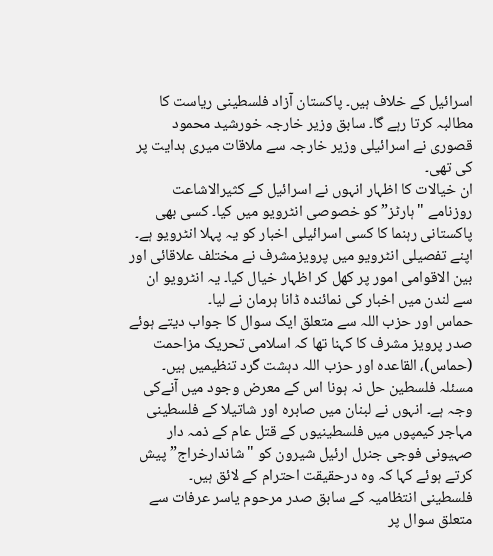اسرائیل کے خلاف ہیں۔ پاکستان آزاد فلسطینی ریاست کا مطالبہ کرتا رہے گا۔ سابق وزیر خارجہ خورشید محمود قصوری نے اسرائیلی وزیر خارجہ سے ملاقات میری ہدایت پر کی تھی۔
ان خیالات کا اظہار انہوں نے اسرائیل کے کثیرالاشاعت روزنامے "ہارٹز” کو خصوصی انٹرویو میں کیا۔ کسی بھی پاکستانی رہنما کا کسی اسرائیلی اخبار کو یہ پہلا انٹرویو ہے۔ اپنے تفصیلی انٹرویو میں پرویزمشرف نے مختلف علاقائی اور بین الاقوامی امور پر کھل کر اظہار خیال کیا۔ یہ انٹرویو ان سے لندن میں اخبار کی نمائندہ ڈانا ہرمان نے لیا۔
حماس اور حزب اللہ سے متعلق ایک سوال کا جواب دیتے ہوئے صدر پرویز مشرف کا کہنا تھا کہ اسلامی تحریک مزاحمت (حماس)، القاعدہ اور حزب اللہ دہشت گرد تنظیمیں ہیں۔ مسئلہ فلسطین حل نہ ہونا اس کے معرض وجود میں آنےکی وجہ ہے۔ انہوں نے لبنان میں صابرہ اور شاتیلا کے فلسطینی مہاجر کیمپوں میں فلسطینیوں کے قتل عام کے ذمہ دار صہیونی فوجی جنرل ارئیل شیرون کو "شاندارخراج” پیش کرتے ہوئے کہا کہ وہ درحقیقت احترام کے لائق ہیں۔
فلسطینی انتظامیہ کے سابق صدر مرحوم یاسر عرفات سے متعلق سوال پر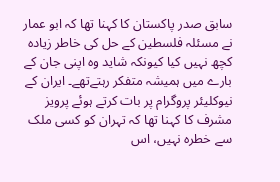سابق صدر پاکستان کا کہنا تھا کہ ابو عمار نے مسئلہ فلسطین کے حل کی خاطر زیادہ کچھ نہیں کیا کیونکہ شاید وہ اپنی جان کے بارے میں ہمیشہ متفکر رہتےتھے۔ ایران کے نیوکلیئر پروگرام پر بات کرتے ہوئے پرویز مشرف کا کہنا تھا کہ تہران کو کسی ملک سے خطرہ نہیں، اس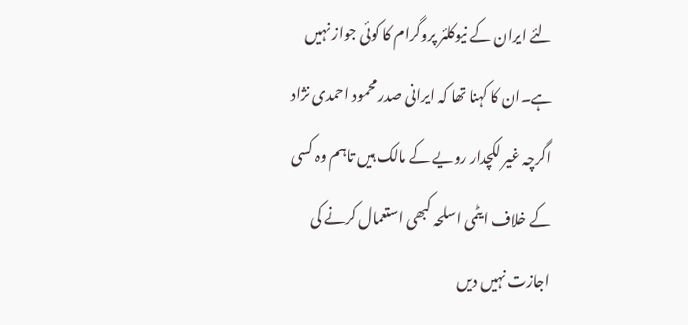لئے ایران کے نیوکلئر پروگرام کا کوئی جواز نہیں ہے۔ان کا کہنا تھا کہ ایرانی صدر محمود احمدی نژاد اگرچہ غیر لکچدار رویے کے مالک ہیں تاہم وہ کسی کے خلاف ایٹمی اسلحہ کبھی استعمال کرنے کی اجازت نہیں دیں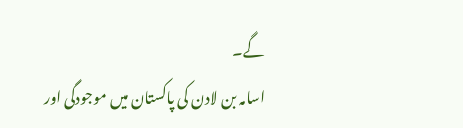گے۔
اسامہ بن لادن کی پاکستان میں موجودگی اور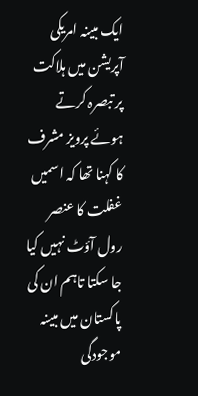ایک مبینہ امریکی آپریشن میں ہلاکت پر تبصرہ کرتے ہوئے پرویز مشرف کا کہنا تھا کہ اسمیں غفلت کا عنصر رول آؤٹ نہیں کیا جا سکتا تاہم ان کی پاکستان میں مبینہ موجودگی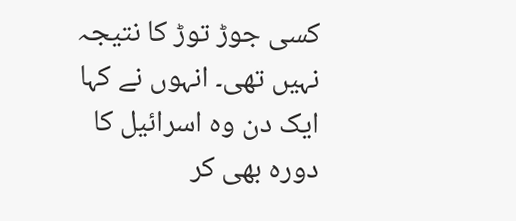کسی جوڑ توڑ کا نتیجہ نہیں تھی۔ انہوں نے کہا ایک دن وہ اسرائیل کا دورہ بھی کر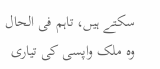سکتے ہیں، تاہم فی الحال وہ ملک واپسی کی تیاری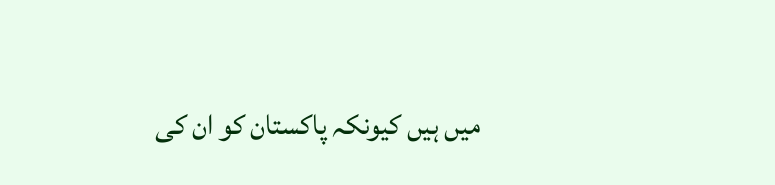میں ہیں کیونکہ پاکستان کو ان کی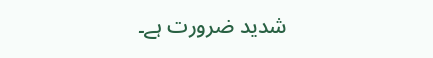شدید ضرورت ہے۔